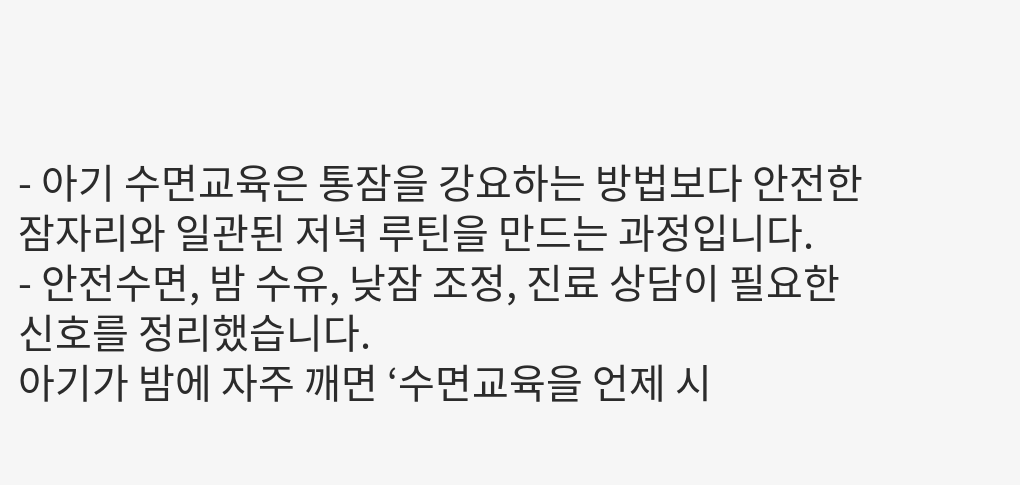- 아기 수면교육은 통잠을 강요하는 방법보다 안전한 잠자리와 일관된 저녁 루틴을 만드는 과정입니다.
- 안전수면, 밤 수유, 낮잠 조정, 진료 상담이 필요한 신호를 정리했습니다.
아기가 밤에 자주 깨면 ‘수면교육을 언제 시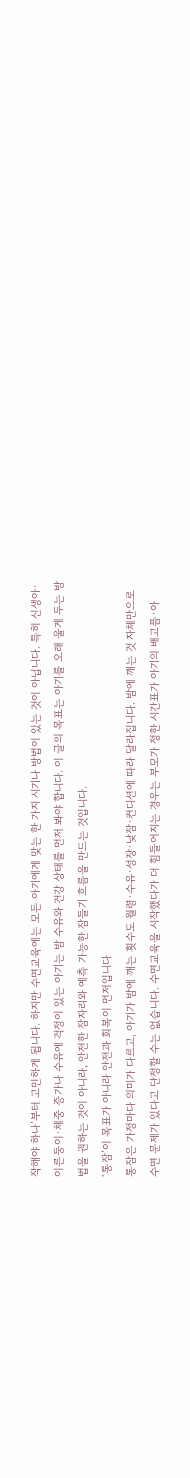작해야 하나’부터 고민하게 됩니다. 하지만 수면교육에는 모든 아기에게 맞는 한 가지 시기나 방법이 있는 것이 아닙니다. 특히 신생아·이른둥이·체중 증가나 수유에 걱정이 있는 아기는 밤 수유와 건강 상태를 먼저 봐야 합니다. 이 글의 목표는 아기를 오래 울게 두는 방법을 권하는 것이 아니라, 안전한 잠자리와 예측 가능한 잠들기 흐름을 만드는 것입니다.
‘통잠’이 목표가 아니라 안전과 회복이 먼저입니다
통잠은 가정마다 의미가 다르고, 아기가 밤에 깨는 횟수도 월령·수유·성장·낮잠·컨디션에 따라 달라집니다. 밤에 깨는 것 자체만으로 수면 문제가 있다고 단정할 수는 없습니다. 수면교육을 시작했다가 더 힘들어지는 경우는 부모가 정한 시간표가 아기의 배고픔·아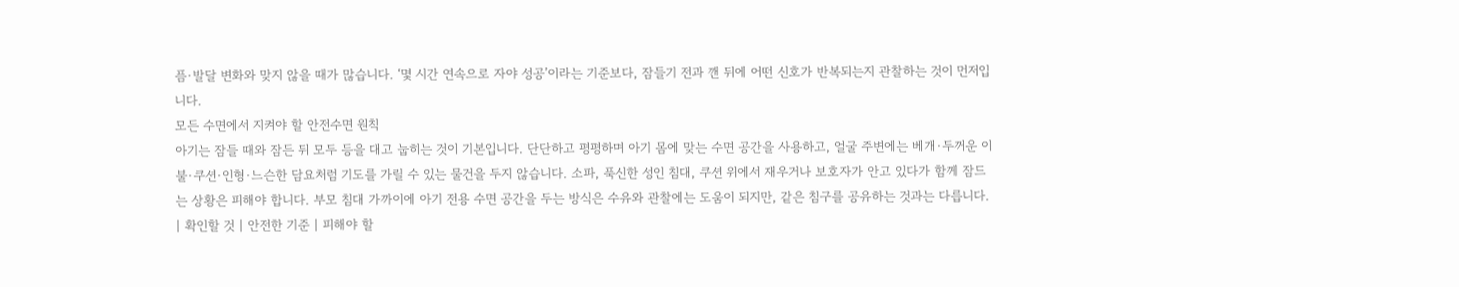픔·발달 변화와 맞지 않을 때가 많습니다. ‘몇 시간 연속으로 자야 성공’이라는 기준보다, 잠들기 전과 깬 뒤에 어떤 신호가 반복되는지 관찰하는 것이 먼저입니다.
모든 수면에서 지켜야 할 안전수면 원칙
아기는 잠들 때와 잠든 뒤 모두 등을 대고 눕히는 것이 기본입니다. 단단하고 평평하며 아기 몸에 맞는 수면 공간을 사용하고, 얼굴 주변에는 베개·두꺼운 이불·쿠션·인형·느슨한 담요처럼 기도를 가릴 수 있는 물건을 두지 않습니다. 소파, 푹신한 성인 침대, 쿠션 위에서 재우거나 보호자가 안고 있다가 함께 잠드는 상황은 피해야 합니다. 부모 침대 가까이에 아기 전용 수면 공간을 두는 방식은 수유와 관찰에는 도움이 되지만, 같은 침구를 공유하는 것과는 다릅니다.
| 확인할 것 | 안전한 기준 | 피해야 할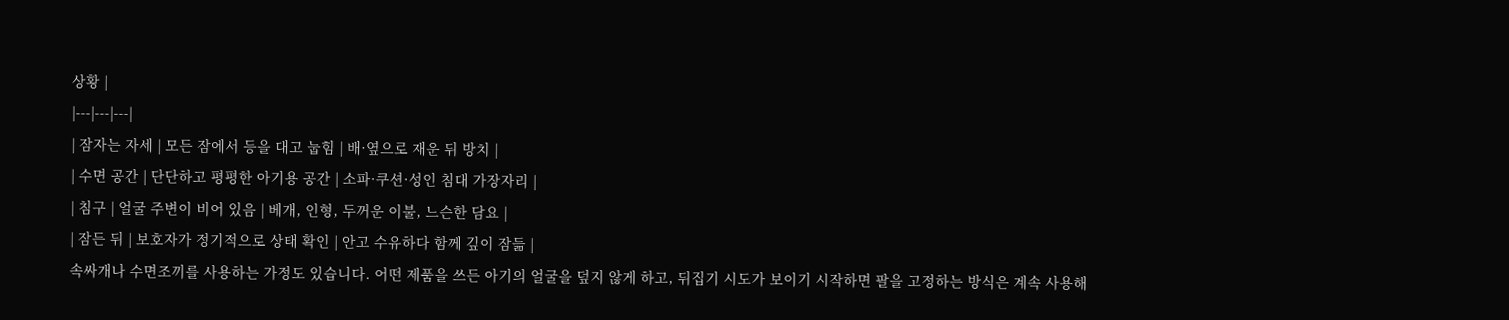상황 |
|---|---|---|
| 잠자는 자세 | 모든 잠에서 등을 대고 눕힘 | 배·옆으로 재운 뒤 방치 |
| 수면 공간 | 단단하고 평평한 아기용 공간 | 소파·쿠션·성인 침대 가장자리 |
| 침구 | 얼굴 주변이 비어 있음 | 베개, 인형, 두꺼운 이불, 느슨한 담요 |
| 잠든 뒤 | 보호자가 정기적으로 상태 확인 | 안고 수유하다 함께 깊이 잠듦 |
속싸개나 수면조끼를 사용하는 가정도 있습니다. 어떤 제품을 쓰든 아기의 얼굴을 덮지 않게 하고, 뒤집기 시도가 보이기 시작하면 팔을 고정하는 방식은 계속 사용해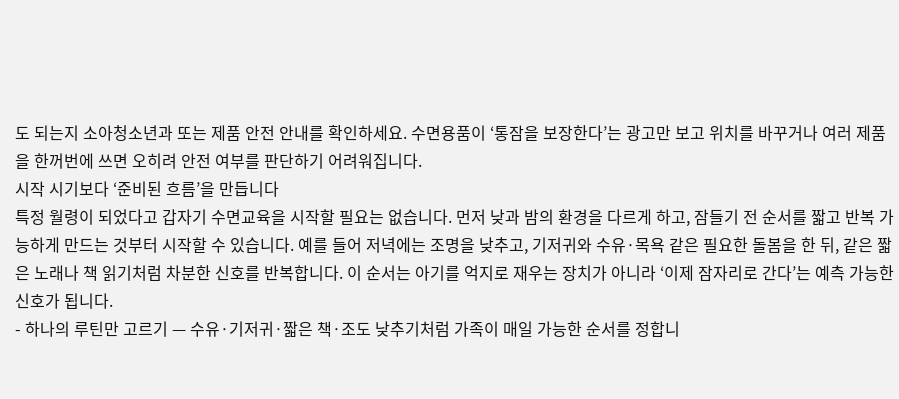도 되는지 소아청소년과 또는 제품 안전 안내를 확인하세요. 수면용품이 ‘통잠을 보장한다’는 광고만 보고 위치를 바꾸거나 여러 제품을 한꺼번에 쓰면 오히려 안전 여부를 판단하기 어려워집니다.
시작 시기보다 ‘준비된 흐름’을 만듭니다
특정 월령이 되었다고 갑자기 수면교육을 시작할 필요는 없습니다. 먼저 낮과 밤의 환경을 다르게 하고, 잠들기 전 순서를 짧고 반복 가능하게 만드는 것부터 시작할 수 있습니다. 예를 들어 저녁에는 조명을 낮추고, 기저귀와 수유·목욕 같은 필요한 돌봄을 한 뒤, 같은 짧은 노래나 책 읽기처럼 차분한 신호를 반복합니다. 이 순서는 아기를 억지로 재우는 장치가 아니라 ‘이제 잠자리로 간다’는 예측 가능한 신호가 됩니다.
- 하나의 루틴만 고르기 — 수유·기저귀·짧은 책·조도 낮추기처럼 가족이 매일 가능한 순서를 정합니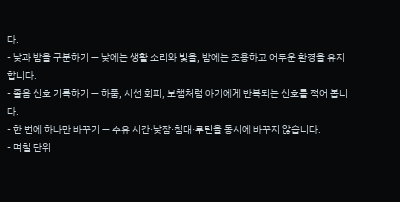다.
- 낮과 밤을 구분하기 — 낮에는 생활 소리와 빛을, 밤에는 조용하고 어두운 환경을 유지합니다.
- 졸음 신호 기록하기 — 하품, 시선 회피, 보챔처럼 아기에게 반복되는 신호를 적어 봅니다.
- 한 번에 하나만 바꾸기 — 수유 시간·낮잠·침대·루틴을 동시에 바꾸지 않습니다.
- 며칠 단위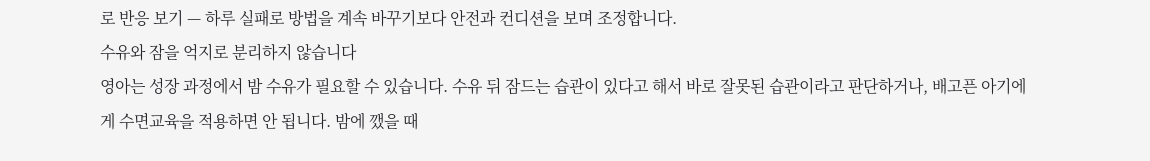로 반응 보기 — 하루 실패로 방법을 계속 바꾸기보다 안전과 컨디션을 보며 조정합니다.
수유와 잠을 억지로 분리하지 않습니다
영아는 성장 과정에서 밤 수유가 필요할 수 있습니다. 수유 뒤 잠드는 습관이 있다고 해서 바로 잘못된 습관이라고 판단하거나, 배고픈 아기에게 수면교육을 적용하면 안 됩니다. 밤에 깼을 때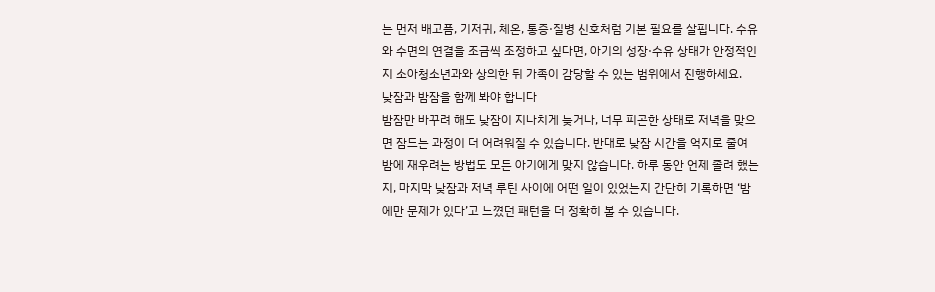는 먼저 배고픔, 기저귀, 체온, 통증·질병 신호처럼 기본 필요를 살핍니다. 수유와 수면의 연결을 조금씩 조정하고 싶다면, 아기의 성장·수유 상태가 안정적인지 소아청소년과와 상의한 뒤 가족이 감당할 수 있는 범위에서 진행하세요.
낮잠과 밤잠을 함께 봐야 합니다
밤잠만 바꾸려 해도 낮잠이 지나치게 늦거나, 너무 피곤한 상태로 저녁을 맞으면 잠드는 과정이 더 어려워질 수 있습니다. 반대로 낮잠 시간을 억지로 줄여 밤에 재우려는 방법도 모든 아기에게 맞지 않습니다. 하루 동안 언제 졸려 했는지, 마지막 낮잠과 저녁 루틴 사이에 어떤 일이 있었는지 간단히 기록하면 ‘밤에만 문제가 있다’고 느꼈던 패턴을 더 정확히 볼 수 있습니다.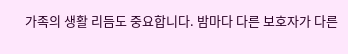가족의 생활 리듬도 중요합니다. 밤마다 다른 보호자가 다른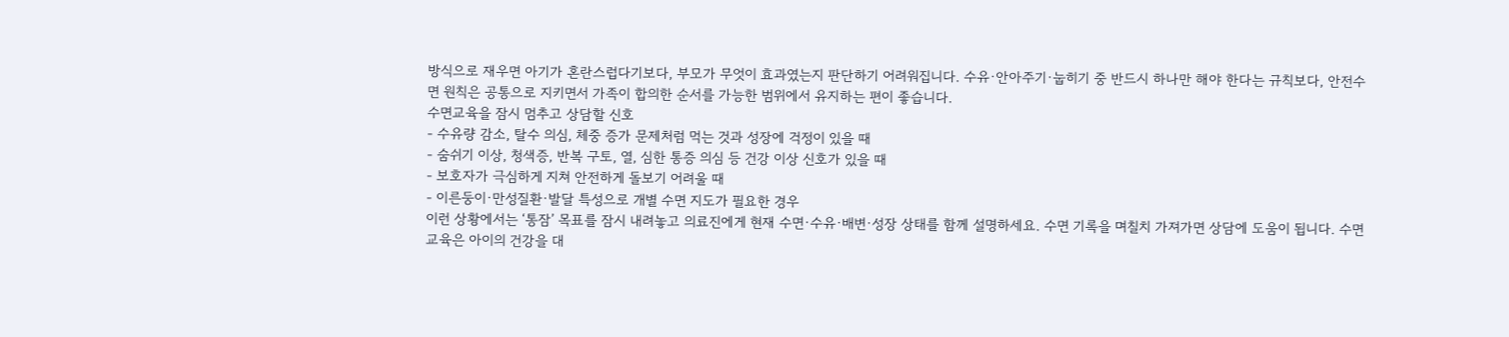방식으로 재우면 아기가 혼란스럽다기보다, 부모가 무엇이 효과였는지 판단하기 어려워집니다. 수유·안아주기·눕히기 중 반드시 하나만 해야 한다는 규칙보다, 안전수면 원칙은 공통으로 지키면서 가족이 합의한 순서를 가능한 범위에서 유지하는 편이 좋습니다.
수면교육을 잠시 멈추고 상담할 신호
- 수유량 감소, 탈수 의심, 체중 증가 문제처럼 먹는 것과 성장에 걱정이 있을 때
- 숨쉬기 이상, 청색증, 반복 구토, 열, 심한 통증 의심 등 건강 이상 신호가 있을 때
- 보호자가 극심하게 지쳐 안전하게 돌보기 어려울 때
- 이른둥이·만성질환·발달 특성으로 개별 수면 지도가 필요한 경우
이런 상황에서는 ‘통잠’ 목표를 잠시 내려놓고 의료진에게 현재 수면·수유·배변·성장 상태를 함께 설명하세요. 수면 기록을 며칠치 가져가면 상담에 도움이 됩니다. 수면교육은 아이의 건강을 대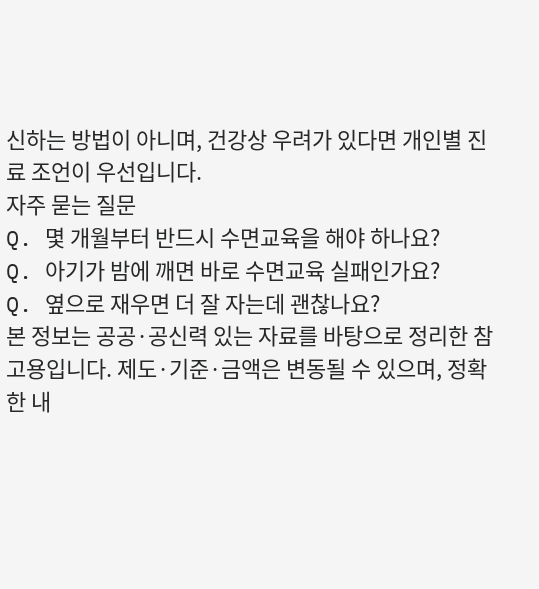신하는 방법이 아니며, 건강상 우려가 있다면 개인별 진료 조언이 우선입니다.
자주 묻는 질문
Q. 몇 개월부터 반드시 수면교육을 해야 하나요?
Q. 아기가 밤에 깨면 바로 수면교육 실패인가요?
Q. 옆으로 재우면 더 잘 자는데 괜찮나요?
본 정보는 공공·공신력 있는 자료를 바탕으로 정리한 참고용입니다. 제도·기준·금액은 변동될 수 있으며, 정확한 내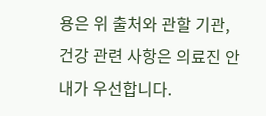용은 위 출처와 관할 기관, 건강 관련 사항은 의료진 안내가 우선합니다.